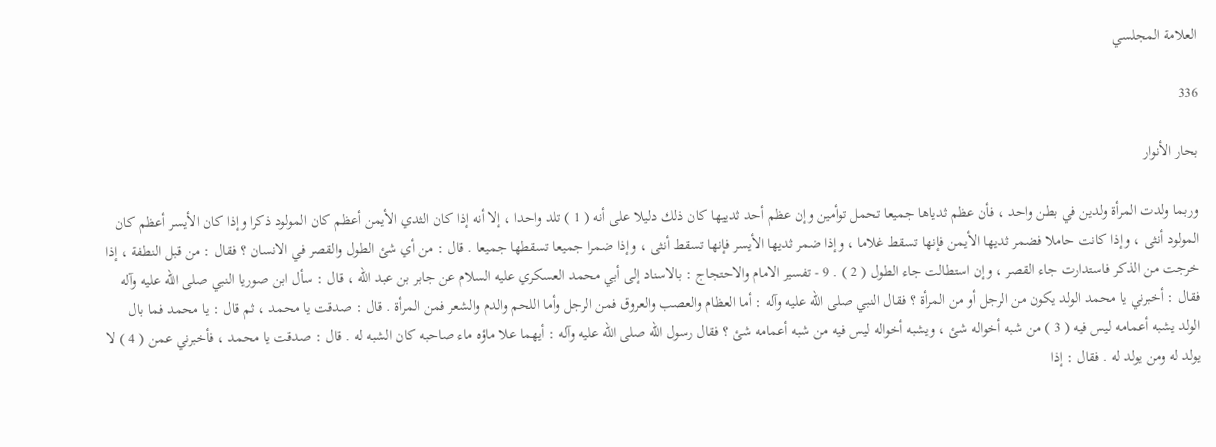العلامة المجلسي

336

بحار الأنوار

وربما ولدت المرأة ولدين في بطن واحد ، فأن عظم ثدياها جميعا تحمل توأمين وإن عظم أحد ثدييها كان ذلك دليلا على أنه ( 1 ) تلد واحدا ، إلا أنه إذا كان الثدي الأيمن أعظم كان المولود ذكرا وإذا كان الأيسر أعظم كان المولود أنثى ، وإذا كانت حاملا فضمر ثديها الأيمن فإنها تسقط غلاما ، وإذا ضمر ثديها الأيسر فإنها تسقط أنثى ، وإذا ضمرا جميعا تسقطها جميعا . قال : من أي شئ الطول والقصر في الانسان ؟ فقال : من قبل النطفة ، إذا خرجت من الذكر فاستدارت جاء القصر ، وإن استطالت جاء الطول ( 2 ) . 9 - تفسير الامام والاحتجاج : بالاسناد إلى أبي محمد العسكري عليه السلام عن جابر بن عبد الله ، قال : سأل ابن صوريا النبي صلى الله عليه وآله فقال : أخبرني يا محمد الولد يكون من الرجل أو من المرأة ؟ فقال النبي صلى الله عليه وآله : أما العظام والعصب والعروق فمن الرجل وأما اللحم والدم والشعر فمن المرأة . قال : صدقت يا محمد ، ثم قال : يا محمد فما بال الولد يشبه أعمامه ليس فيه ( 3 ) من شبه أخواله شئ ، ويشبه أخواله ليس فيه من شبه أعمامه شئ ؟ فقال رسول الله صلى الله عليه وآله : أيهما علا ماؤه ماء صاحبه كان الشبه له . قال : صدقت يا محمد ، فأخبرني عمن ( 4 ) لا يولد له ومن يولد له . فقال : إذا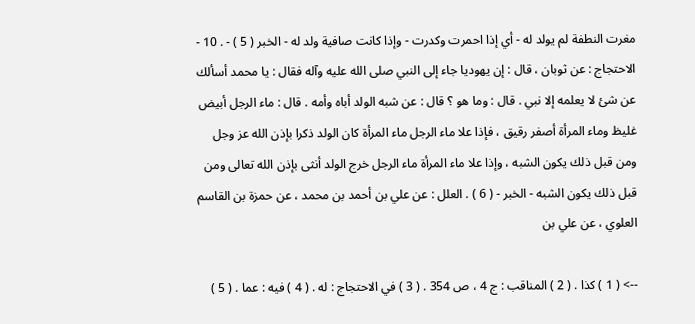مغرت النطفة لم يولد له - أي إذا احمرت وكدرت - وإذا كانت صافية ولد له - الخبر ( 5 ) - . 10 - الاحتجاج : عن ثوبان ، قال : إن يهوديا جاء إلى النبي صلى الله عليه وآله فقال : يا محمد أسألك عن شئ لا يعلمه إلا نبي . قال : وما هو ؟ قال : عن شبه الولد أباه وأمه . قال : ماء الرجل أبيض غليظ وماء المرأة أصفر رقيق ، فإذا علا ماء الرجل ماء المرأة كان الولد ذكرا بإذن الله عز وجل ومن قبل ذلك يكون الشبه ، وإذا علا ماء المرأة ماء الرجل خرج الولد أنثى بإذن الله تعالى ومن قبل ذلك يكون الشبه - الخبر - ( 6 ) . العلل : عن علي بن أحمد بن محمد ، عن حمزة بن القاسم العلوي ، عن علي بن

--> ( 1 ) كذا . ( 2 ) المناقب : ج 4 ، ص 354 . ( 3 ) في الاحتجاج : له . ( 4 ) فيه : عما . ( 5 )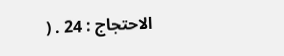الاحتجاج : 24 . (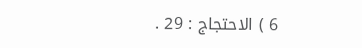6 ) الاحتجاج : 29 .